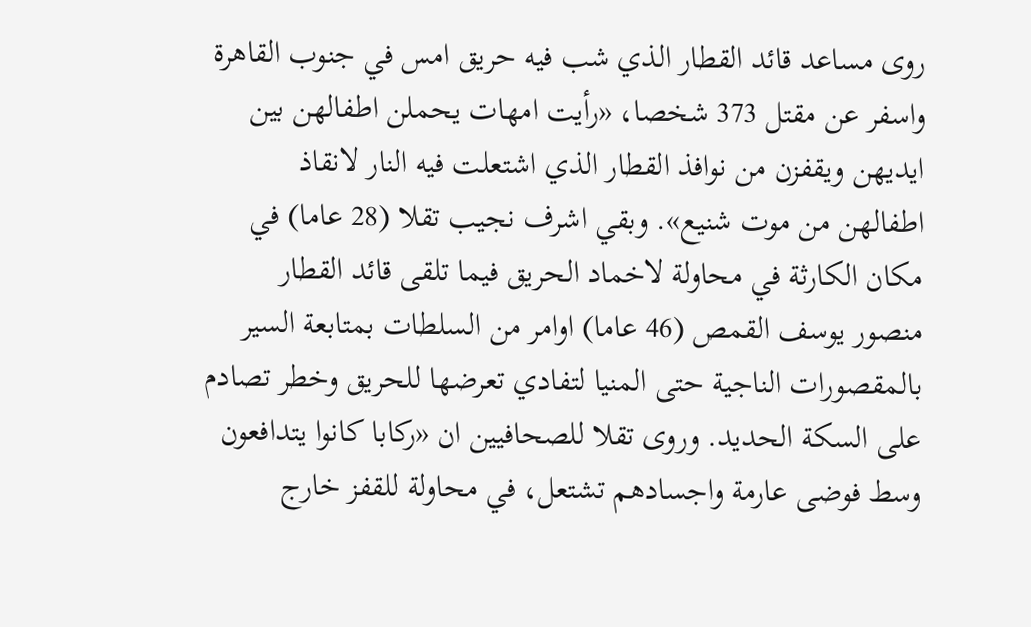روى مساعد قائد القطار الذي شب فيه حريق امس في جنوب القاهرة واسفر عن مقتل 373 شخصا، «رأيت امهات يحملن اطفالهن بين ايديهن ويقفزن من نوافذ القطار الذي اشتعلت فيه النار لانقاذ اطفالهن من موت شنيع». وبقي اشرف نجيب تقلا (28 عاما) في مكان الكارثة في محاولة لاخماد الحريق فيما تلقى قائد القطار منصور يوسف القمص (46 عاما) اوامر من السلطات بمتابعة السير بالمقصورات الناجية حتى المنيا لتفادي تعرضها للحريق وخطر تصادم على السكة الحديد. وروى تقلا للصحافيين ان «ركابا كانوا يتدافعون وسط فوضى عارمة واجسادهم تشتعل، في محاولة للقفز خارج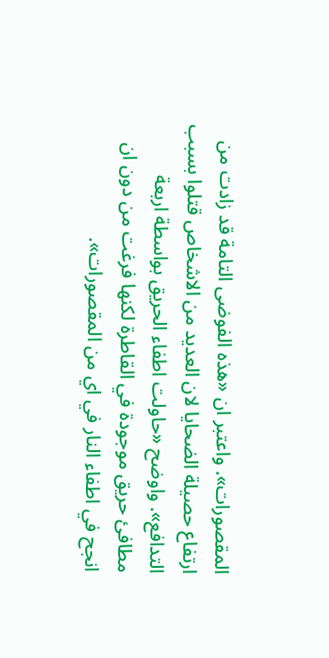المقصورات». واعتبر ان «هذه الفوضى التامة قد زادت من ارتفاع حصيلة الضحايا لان العديد من الاشخاص قتلوا بسبب التدافع». واوضح «حاولت اطفاء الحريق بواسطة اربعة مطافئ حريق موجودة في القاطرة لكنها فرغت من دون ان انجح في اطفاء النار في اي من المقصورات».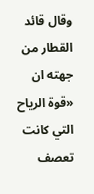وقال قائد القطار من جهته ان «قوة الرياح التي كانت تعصف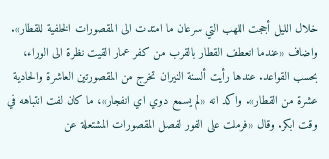خلال الليل أججت اللهب التي سرعان ما امتدت الى المقصورات الخلفية للقطار». واضاف «عندما انعطف القطار بالقرب من كفر عمار القيت نظرة الى الوراء، بحسب القواعد. عندها رأيت ألسنة النيران تخرج من المقصورتين العاشرة والحادية عشرة من القطار». واكد انه «لم يسمع دوي اي انفجار»، ما كان لفت انتباهه في وقت ابكر. وقال «فرملت على الفور لفصل المقصورات المشتعلة عن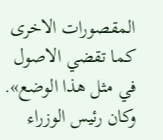المقصورات الاخرى كما تقضي الاصول في مثل هذا الوضع». وكان رئيس الوزراء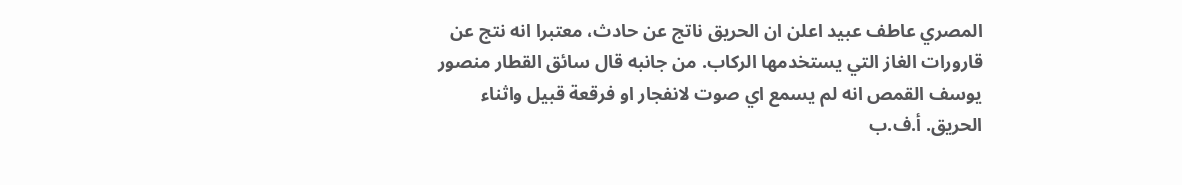المصري عاطف عبيد اعلن ان الحريق ناتج عن حادث، معتبرا انه نتج عن قارورات الغاز التي يستخدمها الركاب. من جانبه قال سائق القطار منصور يوسف القمص انه لم يسمع اي صوت لانفجار او فرقعة قبيل واثناء الحريق. أ.ف.ب